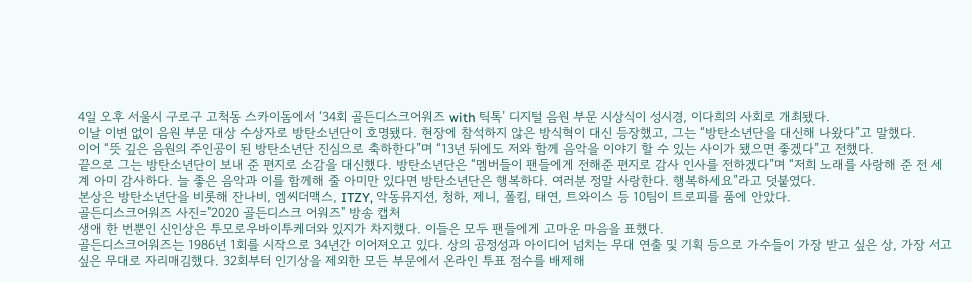4일 오후 서울시 구로구 고척동 스카이돔에서 ‘34회 골든디스크어워즈 with 틱톡’ 디지털 음원 부문 시상식이 성시경, 이다희의 사회로 개최됐다.
이날 이변 없이 음원 부문 대상 수상자로 방탄소년단이 호명됐다. 현장에 참석하지 않은 방식혁이 대신 등장했고, 그는 “방탄소년단을 대신해 나왔다”고 말했다.
이어 “뜻 깊은 음원의 주인공이 된 방탄소년단 진심으로 축하한다”며 “13년 뒤에도 저와 함께 음악을 이야기 할 수 있는 사이가 됐으면 좋겠다”고 전했다.
끝으로 그는 방탄소년단이 보내 준 편지로 소감을 대신했다. 방탄소년단은 “멤버들이 팬들에게 전해준 편지로 감사 인사를 전하겠다”며 “저희 노래를 사랑해 준 전 세계 아미 감사하다. 늘 좋은 음악과 이를 함께해 줄 아미만 있다면 방탄소년단은 행복하다. 여러분 정말 사랑한다. 행복하세요”라고 덧붙였다.
본상은 방탄소년단을 비롯해 잔나비, 엠씨더맥스, ITZY, 악동뮤지션, 청하, 제니, 폴킴, 태연, 트와이스 등 10팀이 트로피를 품에 안았다.
골든디스크어워즈 사진="2020 골든디스크 어워즈" 방송 캡처
생애 한 번뿐인 신인상은 투모로우바이투케더와 있지가 차지했다. 이들은 모두 팬들에게 고마운 마음을 표했다.
골든디스크어워즈는 1986년 1회를 시작으로 34년간 이어져오고 있다. 상의 공정성과 아이디어 넘치는 무대 연출 및 기획 등으로 가수들이 가장 받고 싶은 상, 가장 서고 싶은 무대로 자리매김했다. 32회부터 인기상을 제외한 모든 부문에서 온라인 투표 점수를 배제해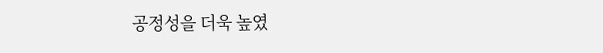공정성을 더욱 높였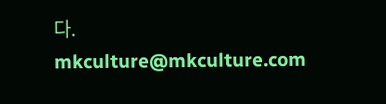다. mkculture@mkculture.com